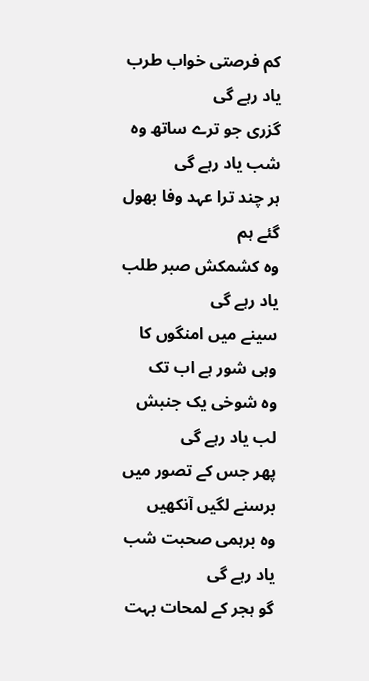کم فرصتی خواب طرب یاد رہے گی
گزری جو ترے ساتھ وہ شب یاد رہے گی
ہر چند ترا عہد وفا بھول گئے ہم
وہ کشمکش صبر طلب یاد رہے گی
سینے میں امنگوں کا وہی شور ہے اب تک
وہ شوخی یک جنبش لب یاد رہے گی
پھر جس کے تصور میں برسنے لگیں آنکھیں
وہ برہمی صحبت شب یاد رہے گی
گو ہجر کے لمحات بہت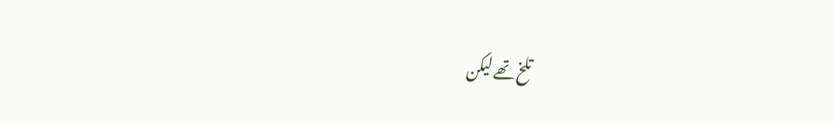تلخ تھے لیکن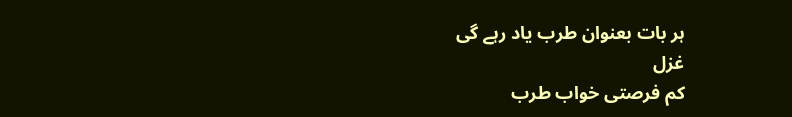ہر بات بعنوان طرب یاد رہے گی
غزل
کم فرصتی خواب طرب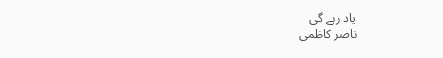یاد رہے گی
ناصر کاظمی